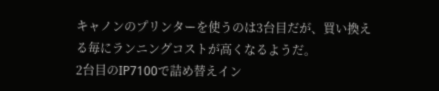キャノンのプリンターを使うのは3台目だが、買い換える毎にランニングコストが高くなるようだ。
2台目のIP7100で詰め替えイン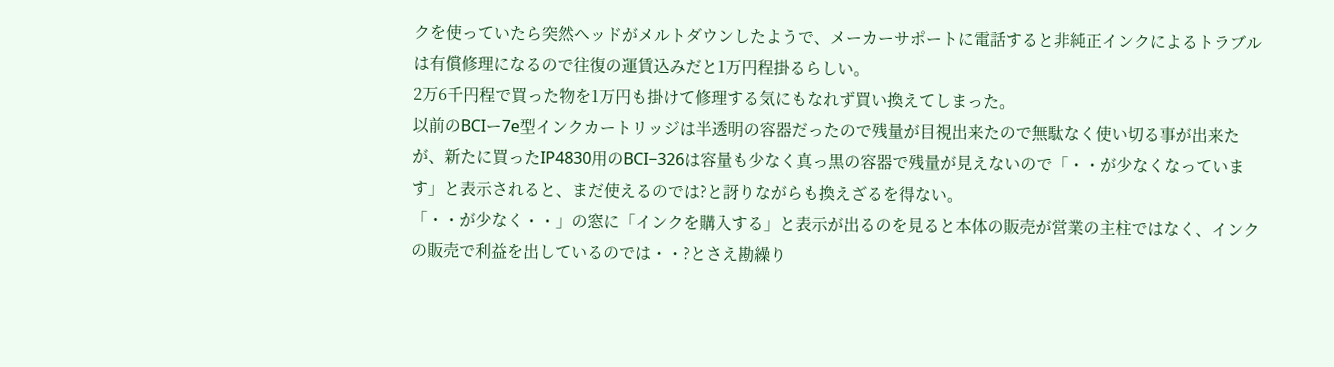クを使っていたら突然ヘッドがメルトダウンしたようで、メーカーサポートに電話すると非純正インクによるトラブルは有償修理になるので往復の運賃込みだと1万円程掛るらしい。
2万6千円程で買った物を1万円も掛けて修理する気にもなれず買い換えてしまった。
以前のBCIー7e型インクカートリッジは半透明の容器だったので残量が目視出来たので無駄なく使い切る事が出来たが、新たに買ったIP4830用のBCI−326は容量も少なく真っ黒の容器で残量が見えないので「・・が少なくなっています」と表示されると、まだ使えるのでは?と訝りながらも換えざるを得ない。
「・・が少なく・・」の窓に「インクを購入する」と表示が出るのを見ると本体の販売が営業の主柱ではなく、インクの販売で利益を出しているのでは・・?とさえ勘繰り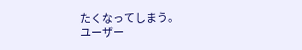たくなってしまう。
ユーザー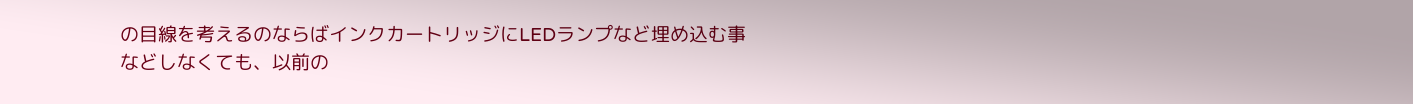の目線を考えるのならばインクカートリッジにLEDランプなど埋め込む事などしなくても、以前の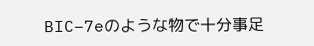BIC−7eのような物で十分事足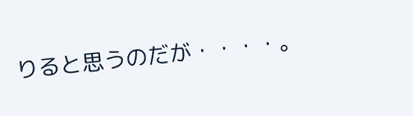りると思うのだが・・・・。